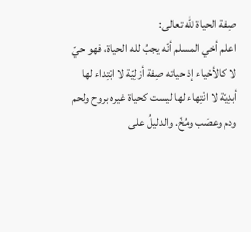صِفة الحياة للّه تعالى:
اعلم أخي المسلم أنّه يجبُ لله الحياة، فهو حيّ لا كالأحْياء إذ حياته صِفة أزلِيّة لا ابْتِداء لها أبدِيّة لا انْتِهاء لها ليست كحياة غيره بروح ولحم ودم وعصَب ومُخّ. والدليلُ على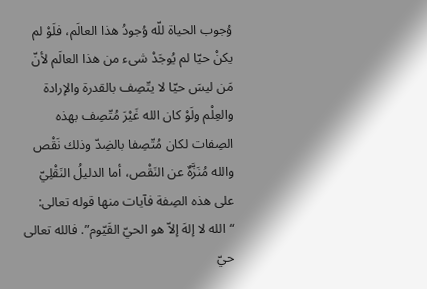وُجوب الحياة للّه وُجودُ هذا العالَم، فلَوْ لم يكنْ حيّا لم يُوجَدْ شىء من هذا العالَم لأنّ مَن ليسَ حيّا لا يتّصِف بالقدرة والإرادة والعِلْم ولَوْ كان الله غَيْرَ مُتّصِف بهذه الصِفات لكان مُتّصِفا بالضِدّ وذلك نَقْص والله مُنَزَّهٌ عن النَقْص، أما الدليلُ النَقْلِيّ على هذه الصِفة فآيات منها قوله تعالى: “الله لا إلهَ إلاّ هو الحيّ القَيّوم”. فالله تعالى حيّ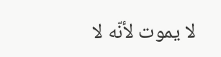لا يموت لأنّه لا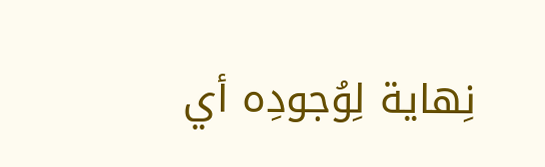نِهاية لِوُجودِه أي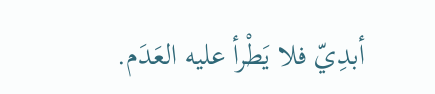أبدِيّ فلا يَطْرأ عليه العَدَم.